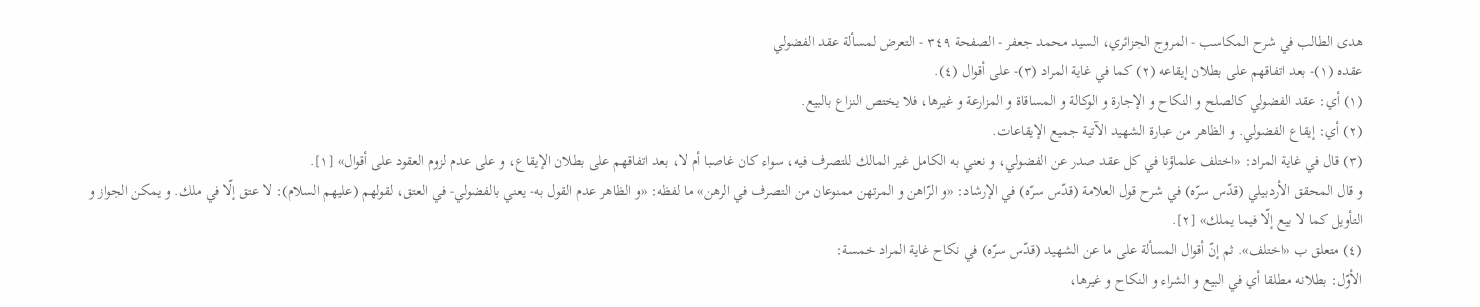هدى الطالب في شرح المكاسب - المروج الجزائري، السيد محمد جعفر - الصفحة ٣٤٩ - التعرض لمسألة عقد الفضولي
عقده (١)- بعد اتفاقهم على بطلان إيقاعه (٢) كما في غاية المراد (٣)- على أقوال (٤).
(١) أي: عقد الفضولي كالصلح و النكاح و الإجارة و الوكالة و المساقاة و المزارعة و غيرها، فلا يختص النزاع بالبيع.
(٢) أي: إيقاع الفضولي. و الظاهر من عبارة الشهيد الآتية جميع الإيقاعات.
(٣) قال في غاية المراد: «اختلف علماؤنا في كل عقد صدر عن الفضولي، و نعني به الكامل غير المالك للتصرف فيه، سواء كان غاصبا أم لا، بعد اتفاقهم على بطلان الإيقاع، و على عدم لزوم العقود على أقوال» [١].
و قال المحقق الأردبيلي (قدّس سرّه) في شرح قول العلامة (قدّس سرّه) في الإرشاد: «و الرّاهن و المرتهن ممنوعان من التصرف في الرهن» ما لفظه: «و الظاهر عدم القول به- يعني بالفضولي- في العتق، لقولهم (عليهم السلام): لا عتق إلّا في ملك. و يمكن الجواز و التأويل كما لا بيع إلّا فيما يملك» [٢].
(٤) متعلق ب «اختلف». ثم إنّ أقوال المسألة على ما عن الشهيد (قدّس سرّه) في نكاح غاية المراد خمسة:
الأوّل: بطلانه مطلقا أي في البيع و الشراء و النكاح و غيرها،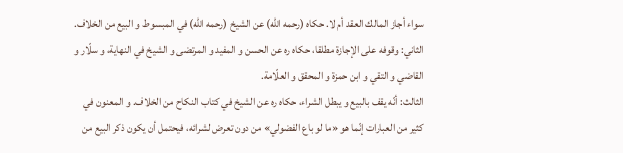سواء أجاز المالك العقد أم لا. حكاه (رحمه اللّه) عن الشيخ (رحمه اللّه) في المبسوط و البيع من الخلاف.
الثاني: وقوفه على الإجازة مطلقا، حكاه ره عن الحسن و المفيد و المرتضى و الشيخ في النهاية، و سلّار و القاضي و التقي و ابن حمزة و المحقق و العلّامة.
الثالث: أنّه يقف بالبيع و يبطل الشراء، حكاه ره عن الشيخ في كتاب النكاح من الخلاف. و المعنون في كثير من العبارات إنّما هو «ما لو باع الفضولي» من دون تعرض لشرائه، فيحتمل أن يكون ذكر البيع من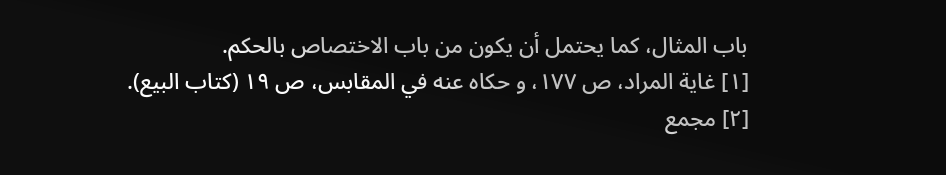باب المثال، كما يحتمل أن يكون من باب الاختصاص بالحكم.
[١] غاية المراد، ص ١٧٧، و حكاه عنه في المقابس، ص ١٩ (كتاب البيع).
[٢] مجمع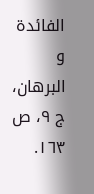الفائدة و البرهان، ج ٩، ص ١٦٣.